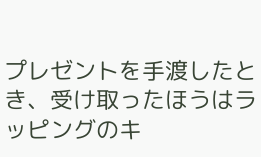プレゼントを手渡したとき、受け取ったほうはラッピングのキ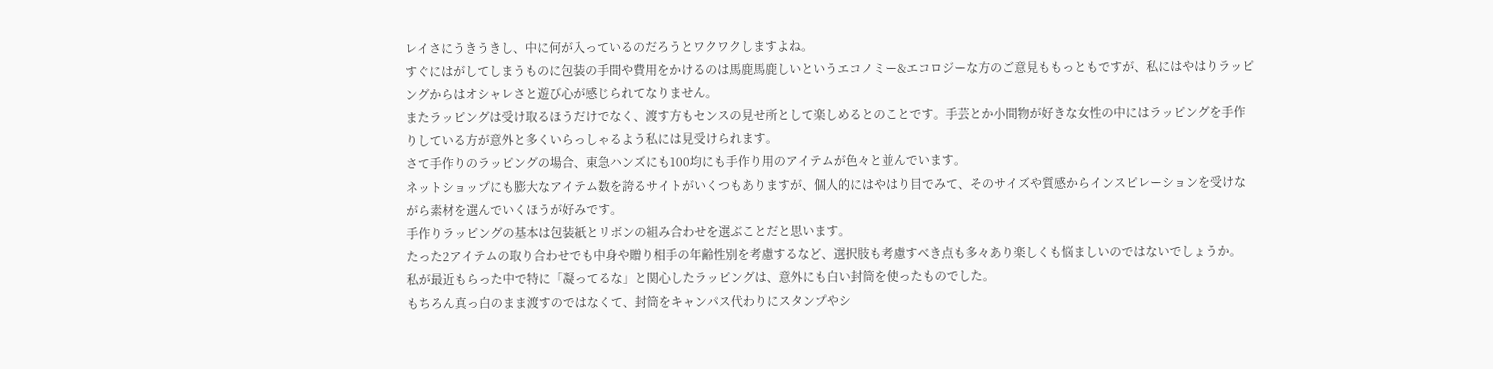レイさにうきうきし、中に何が入っているのだろうとワクワクしますよね。
すぐにはがしてしまうものに包装の手間や費用をかけるのは馬鹿馬鹿しいというエコノミー&エコロジーな方のご意見ももっともですが、私にはやはりラッピングからはオシャレさと遊び心が感じられてなりません。
またラッピングは受け取るほうだけでなく、渡す方もセンスの見せ所として楽しめるとのことです。手芸とか小間物が好きな女性の中にはラッピングを手作りしている方が意外と多くいらっしゃるよう私には見受けられます。
さて手作りのラッピングの場合、東急ハンズにも100均にも手作り用のアイテムが色々と並んでいます。
ネットショップにも膨大なアイテム数を誇るサイトがいくつもありますが、個人的にはやはり目でみて、そのサイズや質感からインスピレーションを受けながら素材を選んでいくほうが好みです。
手作りラッピングの基本は包装紙とリボンの組み合わせを選ぶことだと思います。
たった2アイテムの取り合わせでも中身や贈り相手の年齢性別を考慮するなど、選択肢も考慮すべき点も多々あり楽しくも悩ましいのではないでしょうか。
私が最近もらった中で特に「凝ってるな」と関心したラッピングは、意外にも白い封筒を使ったものでした。
もちろん真っ白のまま渡すのではなくて、封筒をキャンパス代わりにスタンプやシ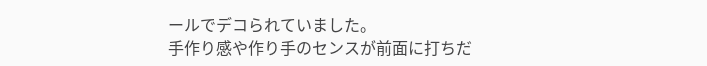ールでデコられていました。
手作り感や作り手のセンスが前面に打ちだ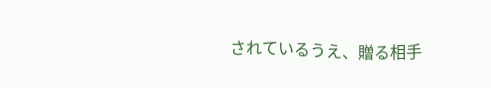されているうえ、贈る相手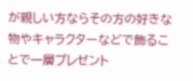が親しい方ならその方の好きな物やキャラクターなどで飾ることで一層プレゼント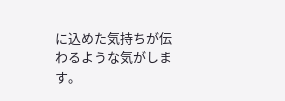に込めた気持ちが伝わるような気がします。